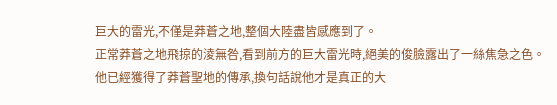巨大的雷光,不僅是莽蒼之地,整個大陸盡皆感應到了。
正常莽蒼之地飛掠的淩無咎,看到前方的巨大雷光時,絕美的俊臉露出了一絲焦急之色。
他已經獲得了莽蒼聖地的傳承,換句話說他才是真正的大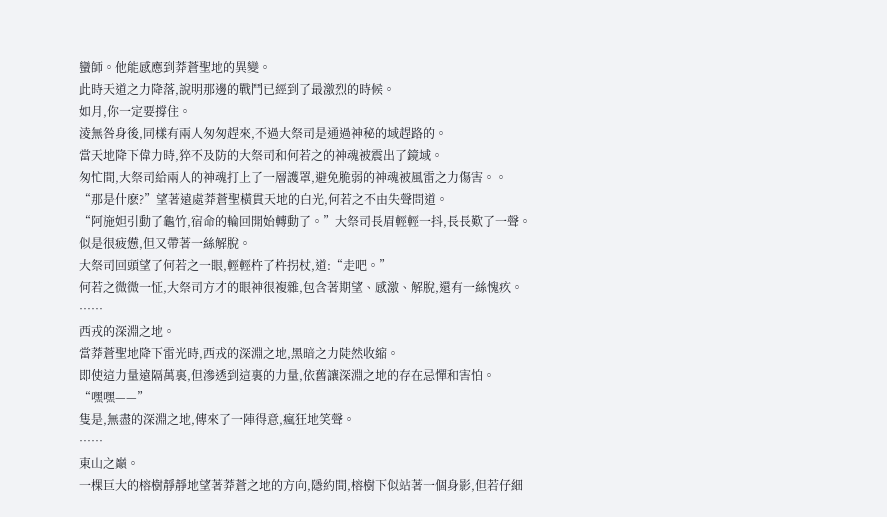蠻師。他能感應到莽蒼聖地的異變。
此時天道之力降落,說明那邊的戰鬥已經到了最激烈的時候。
如月,你一定要撐住。
淩無咎身後,同樣有兩人匆匆趕來,不過大祭司是通過神秘的域趕路的。
當天地降下偉力時,猝不及防的大祭司和何若之的神魂被震出了鏡域。
匆忙間,大祭司給兩人的神魂打上了一層護罩,避免脆弱的神魂被風雷之力傷害。。
“那是什麽?”望著遠處莽蒼聖橫貫天地的白光,何若之不由失聲問道。
“阿施妲引動了龜竹,宿命的輪回開始轉動了。”大祭司長眉輕輕一抖,長長歎了一聲。
似是很疲憊,但又帶著一絲解脫。
大祭司回頭望了何若之一眼,輕輕杵了杵拐杖,道:“走吧。”
何若之微微一怔,大祭司方才的眼神很複雜,包含著期望、感激、解脫,還有一絲愧疚。
……
西戎的深淵之地。
當莽蒼聖地降下雷光時,西戎的深淵之地,黑暗之力陡然收縮。
即使這力量遠隔萬裏,但滲透到這裏的力量,依舊讓深淵之地的存在忌憚和害怕。
“嘿嘿——”
隻是,無盡的深淵之地,傳來了一陣得意,瘋狂地笑聲。
……
東山之巔。
一棵巨大的榕樹靜靜地望著莽蒼之地的方向,隱約間,榕樹下似站著一個身影,但若仔細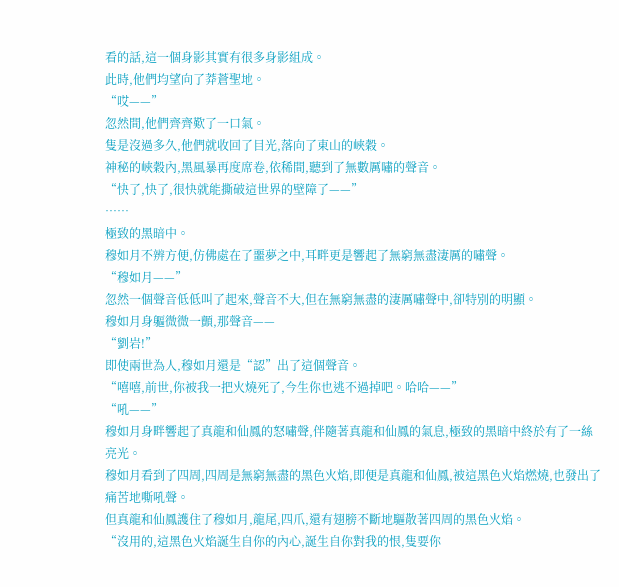看的話,這一個身影其實有很多身影組成。
此時,他們均望向了莽蒼聖地。
“哎——”
忽然間,他們齊齊歎了一口氣。
隻是沒過多久,他們就收回了目光,落向了東山的峽穀。
神秘的峽穀內,黑風暴再度席卷,依稀間,聽到了無數厲嘯的聲音。
“快了,快了,很快就能撕破這世界的壁障了——”
……
極致的黑暗中。
穆如月不辨方便,仿佛處在了噩夢之中,耳畔更是響起了無窮無盡淒厲的嘯聲。
“穆如月——”
忽然一個聲音低低叫了起來,聲音不大,但在無窮無盡的淒厲嘯聲中,卻特別的明顯。
穆如月身軀微微一顫,那聲音——
“劉岩!”
即使兩世為人,穆如月還是“認”出了這個聲音。
“嘻嘻,前世,你被我一把火燒死了,今生你也逃不過掉吧。哈哈——”
“吼——”
穆如月身畔響起了真龍和仙鳳的怒嘯聲,伴隨著真龍和仙鳳的氣息,極致的黑暗中終於有了一絲亮光。
穆如月看到了四周,四周是無窮無盡的黑色火焰,即便是真龍和仙鳳,被這黑色火焰燃燒,也發出了痛苦地嘶吼聲。
但真龍和仙鳳護住了穆如月,龍尾,四爪,還有翅膀不斷地驅散著四周的黑色火焰。
“沒用的,這黑色火焰誕生自你的內心,誕生自你對我的恨,隻要你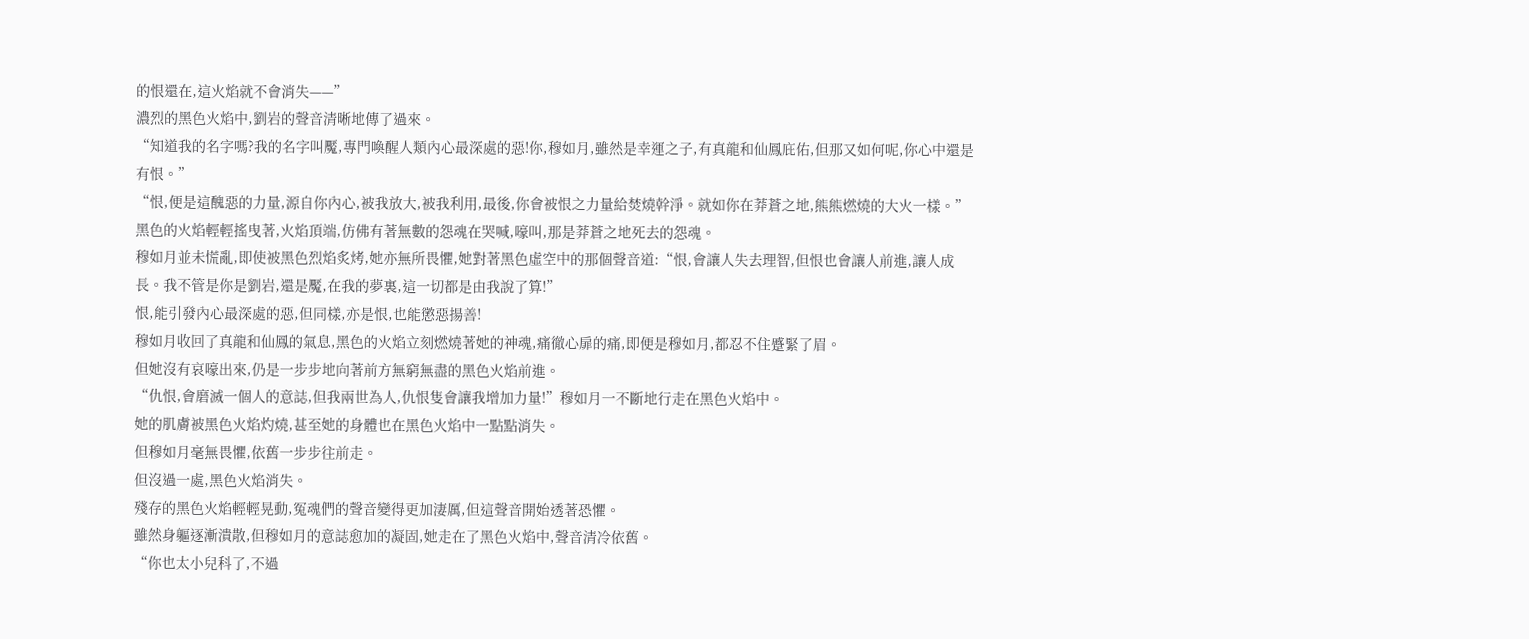的恨還在,這火焰就不會消失——”
濃烈的黑色火焰中,劉岩的聲音清晰地傳了過來。
“知道我的名字嗎?我的名字叫魘,專門喚醒人類內心最深處的惡!你,穆如月,雖然是幸運之子,有真龍和仙鳳庇佑,但那又如何呢,你心中還是有恨。”
“恨,便是這醜惡的力量,源自你內心,被我放大,被我利用,最後,你會被恨之力量給焚燒幹淨。就如你在莽蒼之地,熊熊燃燒的大火一樣。”
黑色的火焰輕輕搖曳著,火焰頂端,仿佛有著無數的怨魂在哭喊,嚎叫,那是莽蒼之地死去的怨魂。
穆如月並未慌亂,即使被黑色烈焰炙烤,她亦無所畏懼,她對著黑色虛空中的那個聲音道:“恨,會讓人失去理智,但恨也會讓人前進,讓人成長。我不管是你是劉岩,還是魘,在我的夢裏,這一切都是由我說了算!”
恨,能引發內心最深處的惡,但同樣,亦是恨,也能懲惡揚善!
穆如月收回了真龍和仙鳳的氣息,黑色的火焰立刻燃燒著她的神魂,痛徹心扉的痛,即便是穆如月,都忍不住蹙緊了眉。
但她沒有哀嚎出來,仍是一步步地向著前方無窮無盡的黑色火焰前進。
“仇恨,會磨滅一個人的意誌,但我兩世為人,仇恨隻會讓我增加力量!”穆如月一不斷地行走在黑色火焰中。
她的肌膚被黑色火焰灼燒,甚至她的身體也在黑色火焰中一點點消失。
但穆如月毫無畏懼,依舊一步步往前走。
但沒過一處,黑色火焰消失。
殘存的黑色火焰輕輕晃動,冤魂們的聲音變得更加淒厲,但這聲音開始透著恐懼。
雖然身軀逐漸潰散,但穆如月的意誌愈加的凝固,她走在了黑色火焰中,聲音清冷依舊。
“你也太小兒科了,不過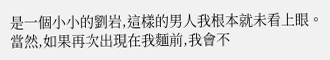是一個小小的劉岩,這樣的男人我根本就未看上眼。當然,如果再次出現在我麵前,我會不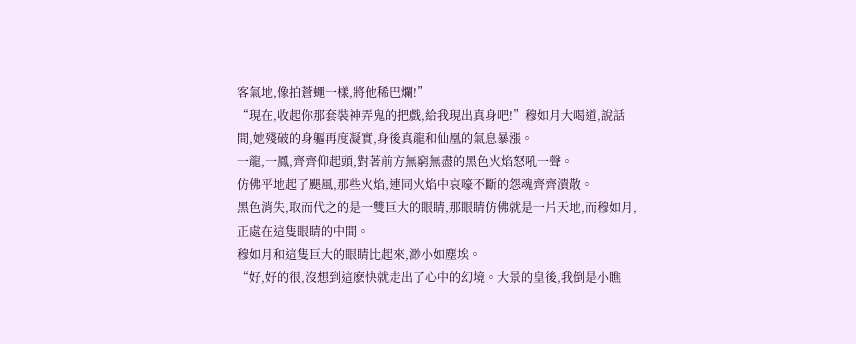客氣地,像拍蒼蠅一樣,將他稀巴爛!”
“現在,收起你那套裝神弄鬼的把戲,給我現出真身吧!”穆如月大喝道,說話間,她殘破的身軀再度凝實,身後真龍和仙凰的氣息暴漲。
一龍,一鳳,齊齊仰起頭,對著前方無窮無盡的黑色火焰怒吼一聲。
仿佛平地起了颶風,那些火焰,連同火焰中哀嚎不斷的怨魂齊齊潰散。
黑色消失,取而代之的是一雙巨大的眼睛,那眼睛仿佛就是一片天地,而穆如月,正處在這隻眼睛的中間。
穆如月和這隻巨大的眼睛比起來,渺小如塵埃。
“好,好的很,沒想到這麽快就走出了心中的幻境。大景的皇後,我倒是小瞧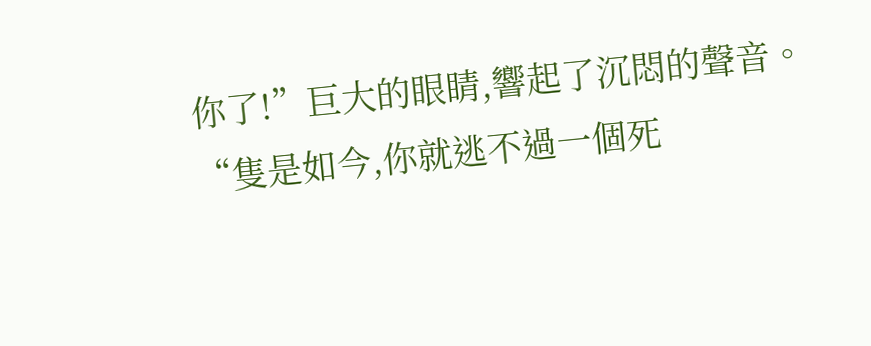你了!”巨大的眼睛,響起了沉悶的聲音。
“隻是如今,你就逃不過一個死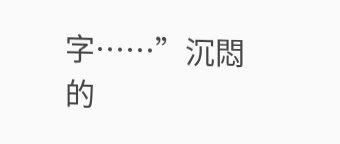字……”沉悶的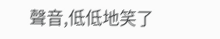聲音,低低地笑了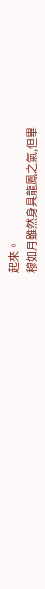起來。
穆如月雖然身具龍鳳之氣,但畢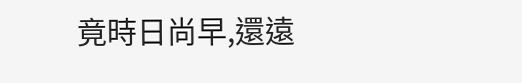竟時日尚早,還遠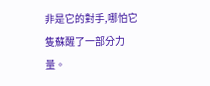非是它的對手,哪怕它隻蘇醒了一部分力量。